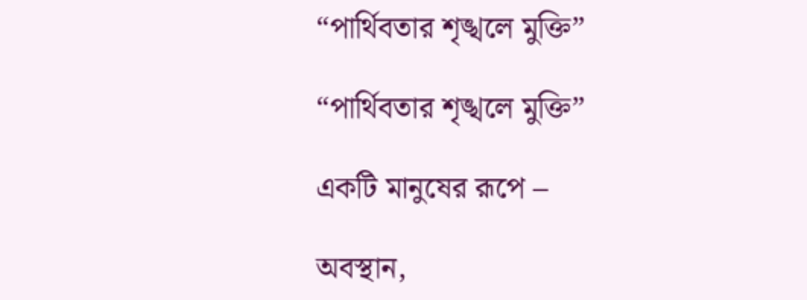“পার্থিবতার শৃঙ্খলে মুক্তি”

“পার্থিবতার শৃঙ্খলে মুক্তি”

একটি মানুষের রূপে –

অবস্থান,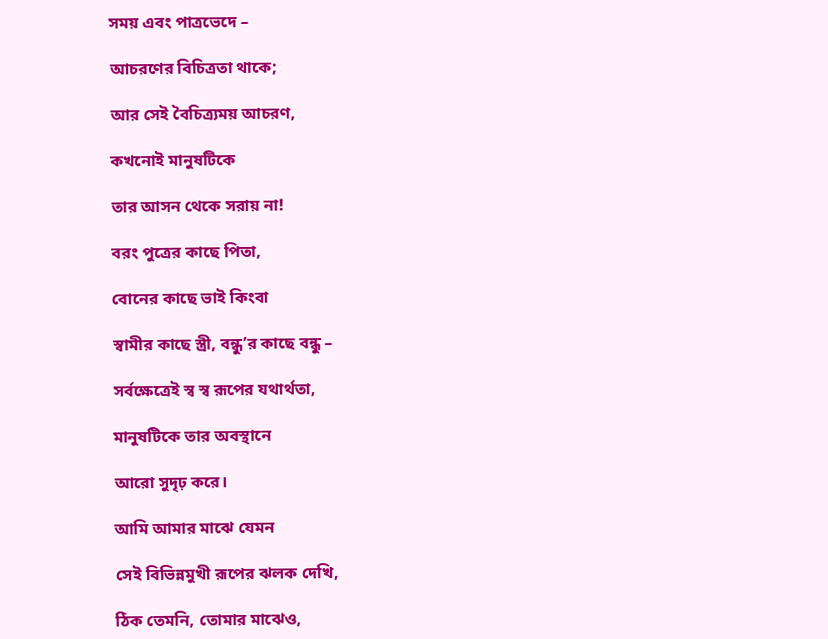সময় এবং পাত্রভেদে –

আচরণের বিচিত্রতা থাকে;

আর সেই বৈচিত্র্যময় আচরণ,

কখনোই মানুষটিকে

তার আসন থেকে সরায় না!

বরং পুত্রের কাছে পিতা,

বোনের কাছে ভাই কিংবা

স্বামীর কাছে স্ত্রী, বন্ধু’র কাছে বন্ধু –

সর্বক্ষেত্রেই স্ব স্ব রূপের যথার্থতা,

মানুষটিকে তার অবস্থানে

আরো সুদৃঢ় করে।

আমি আমার মাঝে যেমন

সেই বিভিন্নমুখী রূপের ঝলক দেখি,

ঠিক তেমনি, তোমার মাঝেও,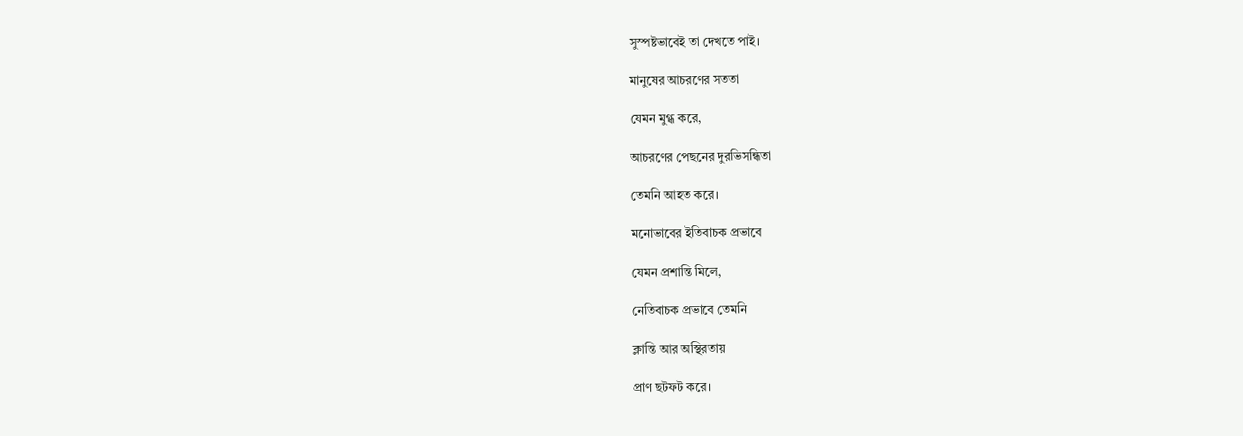সুস্পষ্টভাবেই তা দেখতে পাই।

মানুষের আচরণের সততা

যেমন মুগ্ধ করে,

আচরণের পেছনের দুরভিসন্ধিতা

তেমনি আহত করে।

মনোভাবের ইতিবাচক প্রভাবে

যেমন প্রশান্তি মিলে,

নেতিবাচক প্রভাবে তেমনি

ক্লান্তি আর অস্থিরতায়

প্রাণ ছটফট করে।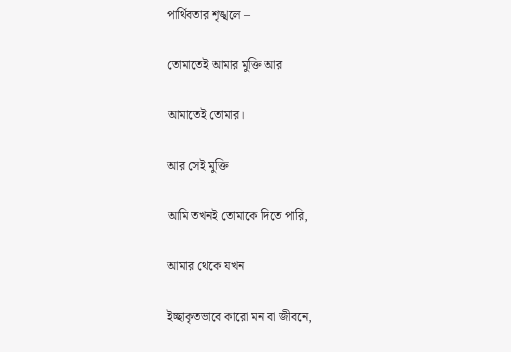পার্থিবতার শৃঙ্খলে –

তোমাতেই আমার মুক্তি আর

আমাতেই তোমার।

আর সেই মুক্তি

আমি তখনই তোমাকে দিতে পারি,

আমার থেকে যখন

ইচ্ছাকৃতভাবে কারো মন বা জীবনে,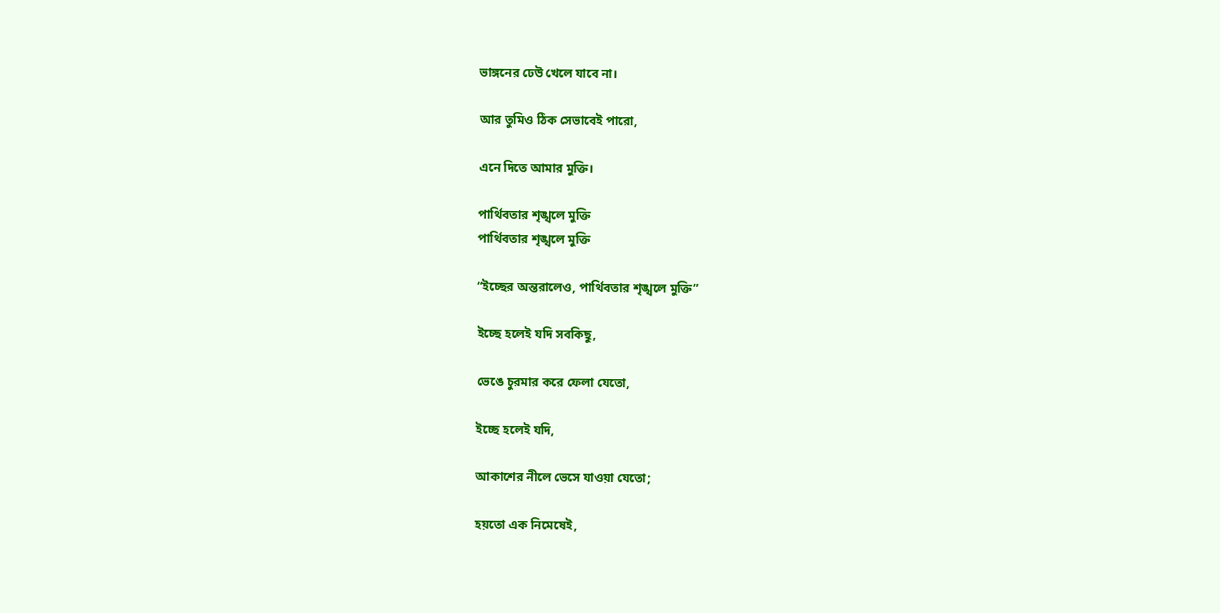ভাঙ্গনের ঢেউ খেলে যাবে না।

আর তুমিও ঠিক সেভাবেই পারো,

এনে দিতে আমার মুক্তি।

পার্থিবতার শৃঙ্খলে মুক্তি
পার্থিবতার শৃঙ্খলে মুক্তি

“ইচ্ছের অন্তরালেও, পার্থিবতার শৃঙ্খলে মুক্তি”

ইচ্ছে হলেই যদি সবকিছু,

ভেঙে চুরমার করে ফেলা যেতো,

ইচ্ছে হলেই যদি,

আকাশের নীলে ভেসে যাওয়া যেতো;

হয়তো এক নিমেষেই,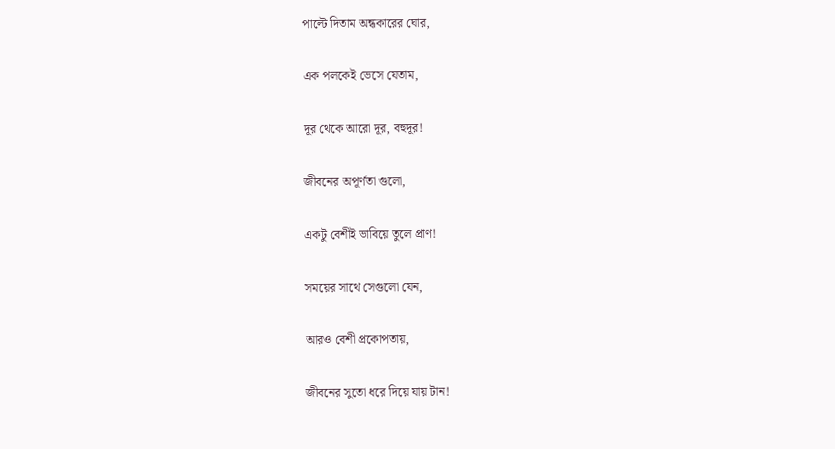পাল্টে দিতাম অন্ধকারের ঘোর,

এক পলকেই ভেসে যেতাম,

দূর থেকে আরো দূর, বহুদূর!

জীবনের অপূর্ণতা গুলো,

একটু বেশীই ভাবিয়ে তুলে প্রাণ!

সময়ের সাথে সেগুলো যেন,

আরও বেশী প্রকোপতায়,

জীবনের সুতো ধরে দিয়ে যায় টান!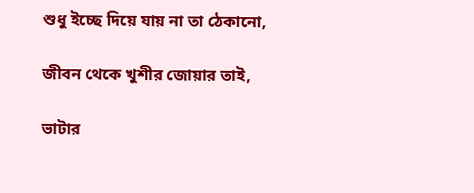শুধু ইচ্ছে দিয়ে যায় না তা ঠেকানো,

জীবন থেকে খুশীর জোয়ার তাই,

ভাটার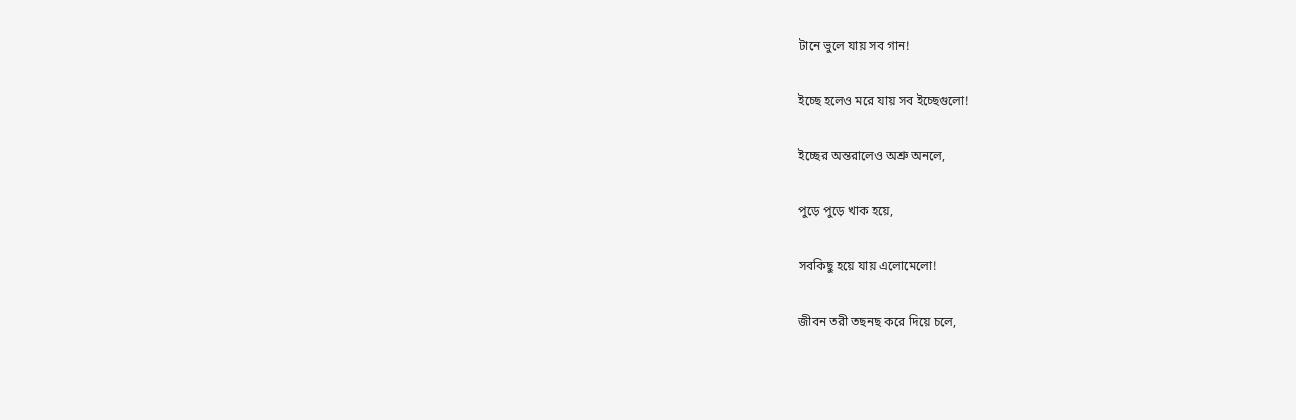টানে ভুলে যায় সব গান!

ইচ্ছে হলেও মরে যায় সব ইচ্ছেগুলো!

ইচ্ছের অন্তরালেও অশ্রু অনলে,

পুড়ে পুড়ে খাক হয়ে,

সবকিছু হয়ে যায় এলোমেলো!

জীবন তরী তছনছ করে দিয়ে চলে,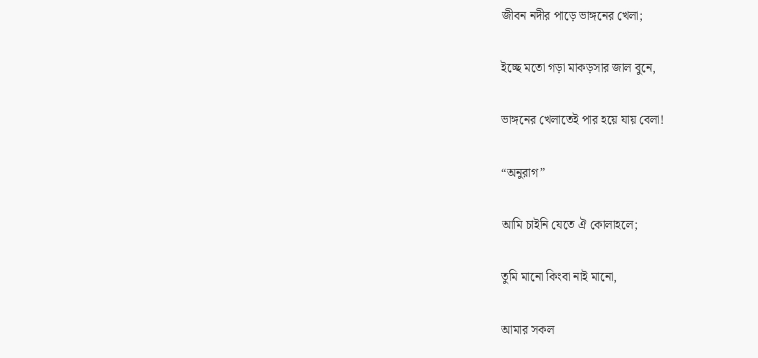জীবন নদীর পাড়ে ভাঙ্গনের খেলা;

ইচ্ছে মতো গড়া মাকড়সার জাল বুনে,

ভাঙ্গনের খেলাতেই পার হয়ে যায় বেলা!

“অনুরাগ”

আমি চাইনি যেতে ঐ কোলাহলে;

তুমি মানো কিংবা নাই মানো,

আমার সকল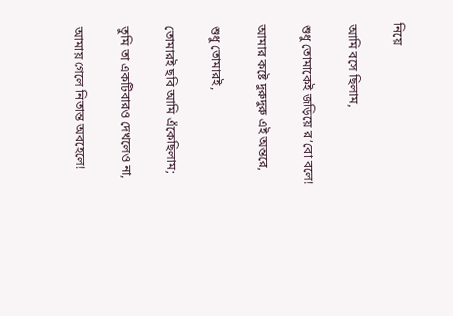নিয়ে

আমি বসে ছিলাম,

শুধু তোমাকেই জড়িয়ে র’বো বলে!

আমার কষ্টে দুরুদুরু এই অন্তরে,

শুধু তোমারই,

তোমারই ছবি আমি এঁকেছিলাম;

তুমি তা একটিবারও দেখলেও না,

আমায় গেলে নিতান্ত অবহেলে!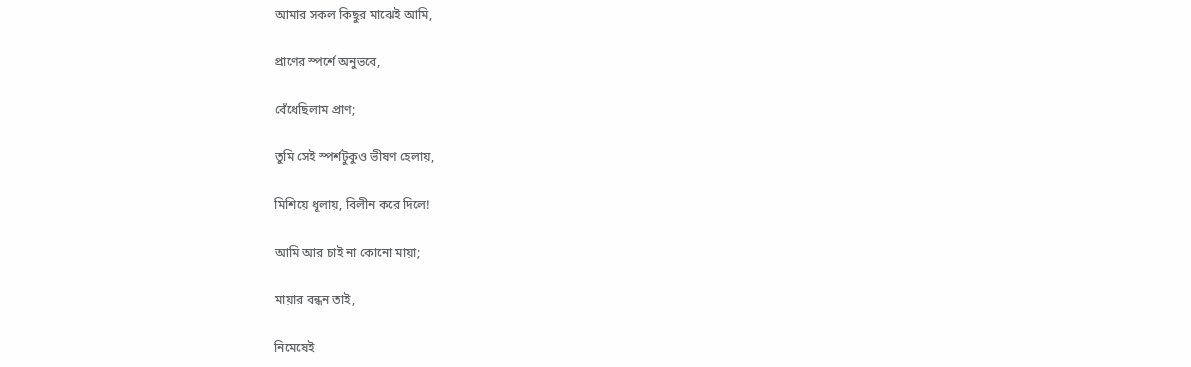আমার সকল কিছুর মাঝেই আমি,

প্রাণের স্পর্শে অনুভবে,

বেঁধেছিলাম প্রাণ;

তুমি সেই স্পর্শটুকুও ভীষণ হেলায়,

মিশিয়ে ধূলায়, বিলীন করে দিলে!

আমি আর চাই না কোনো মায়া;

মায়ার বন্ধন তাই,

নিমেষেই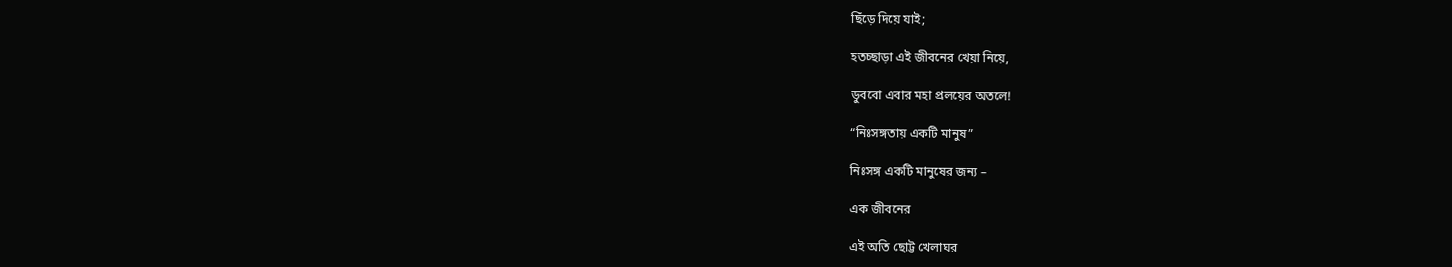ছিঁড়ে দিয়ে যাই;

হতচ্ছাড়া এই জীবনের খেয়া নিয়ে,

ডুববো এবার মহা প্রলয়ের অতলে!

“নিঃসঙ্গতায় একটি মানুষ”

নিঃসঙ্গ একটি মানুষের জন্য –

এক জীবনের

এই অতি ছোট্ট খেলাঘর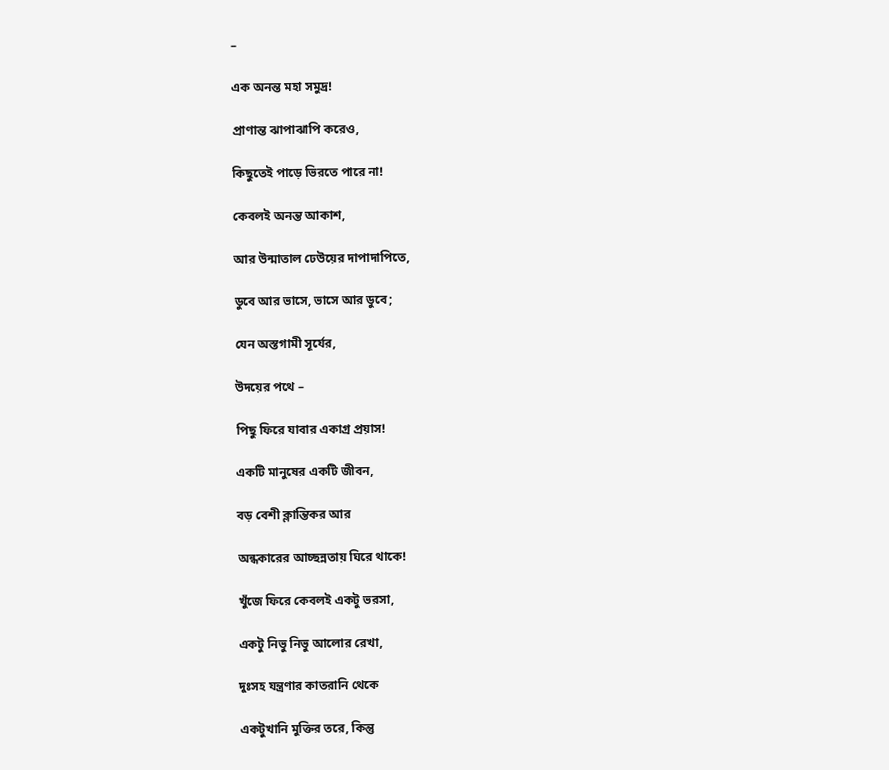–

এক অনন্ত মহা সমুদ্র!

প্রাণান্ত ঝাপাঝাপি করেও,

কিছুতেই পাড়ে ভিরতে পারে না!

কেবলই অনন্ত আকাশ,

আর উন্মাতাল ঢেউয়ের দাপাদাপিতে,

ডুবে আর ভাসে, ভাসে আর ডুবে;

যেন অস্তগামী সূর্যের,

উদয়ের পথে –

পিছু ফিরে যাবার একাগ্র প্রয়াস!

একটি মানুষের একটি জীবন,

বড় বেশী ক্লান্তিকর আর

অন্ধকারের আচ্ছন্নতায় ঘিরে থাকে!

খুঁজে ফিরে কেবলই একটু ভরসা,

একটু নিভু নিভু আলোর রেখা,

দুঃসহ যন্ত্রণার কাতরানি থেকে

একটুখানি মুক্তির তরে, কিন্তু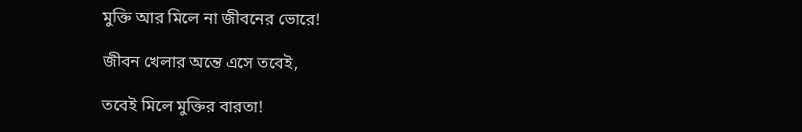মুক্তি আর মিলে না জীবনের ভোরে!

জীবন খেলার অন্তে এসে তবেই,

তবেই মিলে মুক্তির বারতা!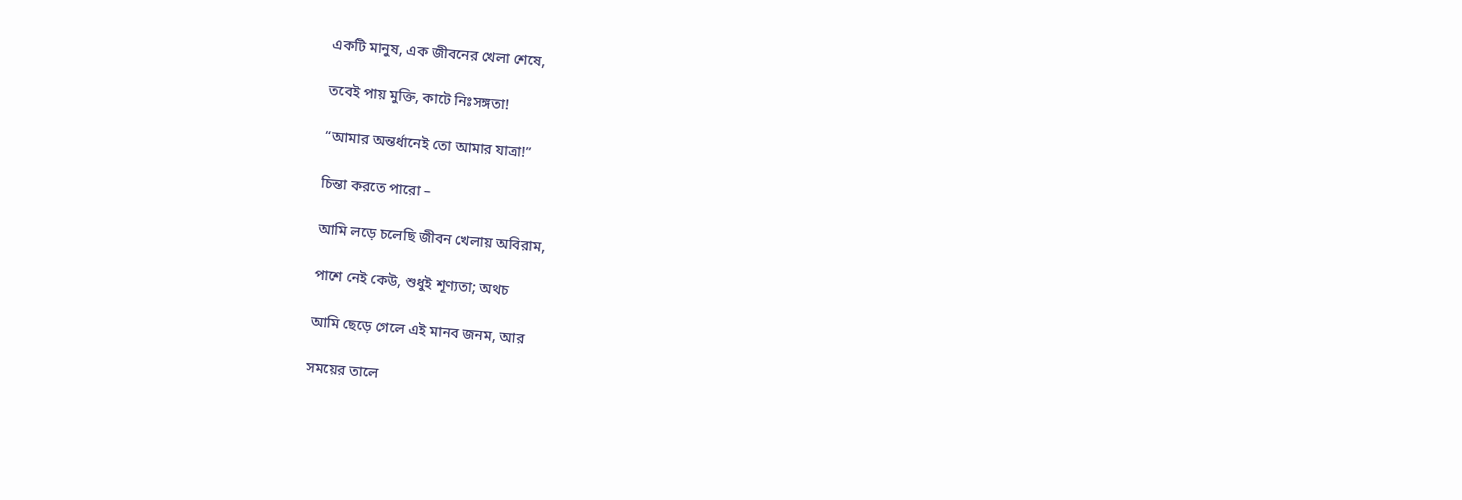একটি মানুষ, এক জীবনের খেলা শেষে,

তবেই পায় মুক্তি, কাটে নিঃসঙ্গতা!

“আমার অন্তর্ধানেই তো আমার যাত্রা!”

চিন্তা করতে পারো –

আমি লড়ে চলেছি জীবন খেলায় অবিরাম,

পাশে নেই কেউ, শুধুই শূণ্যতা; অথচ

আমি ছেড়ে গেলে এই মানব জনম, আর

সময়ের তালে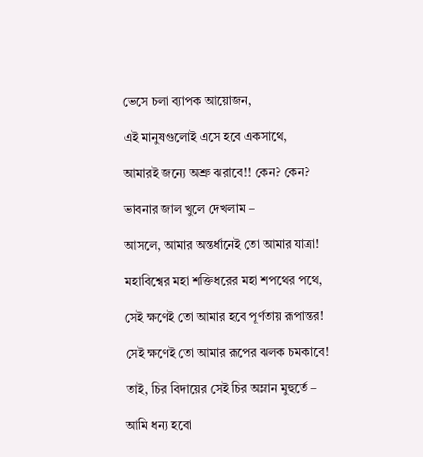ভেসে চলা ব্যাপক আয়োজন,

এই মানুষগুলোই এসে হবে একসাথে,

আমারই জন্যে অশ্রু ঝরাবে!! কেন? কেন?

ভাবনার জাল খুলে দেখলাম –

আসলে, আমার অন্তর্ধানেই তো আমার যাত্রা!

মহাবিশ্বের মহা শক্তিধরের মহা শপথের পথে,

সেই ক্ষণেই তো আমার হবে পূর্ণতায় রূপান্তর!

সেই ক্ষণেই তো আমার রূপের ঝলক চমকাবে!

তাই, চির বিদায়ের সেই চির অম্লান মুহুর্তে –

আমি ধন্য হবো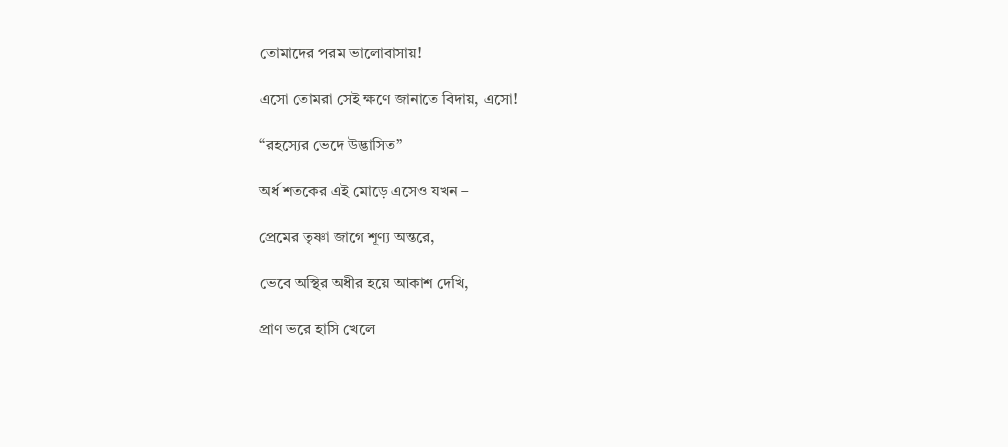তোমাদের পরম ভালোবাসায়!

এসো তোমরা সেই ক্ষণে জানাতে বিদায়, এসো!

“রহস্যের ভেদে উদ্ভাসিত”

অর্ধ শতকের এই মোড়ে এসেও যখন –

প্রেমের তৃষ্ণা জাগে শূণ্য অন্তরে,

ভেবে অস্থির অধীর হয়ে আকাশ দেখি,

প্রাণ ভরে হাসি খেলে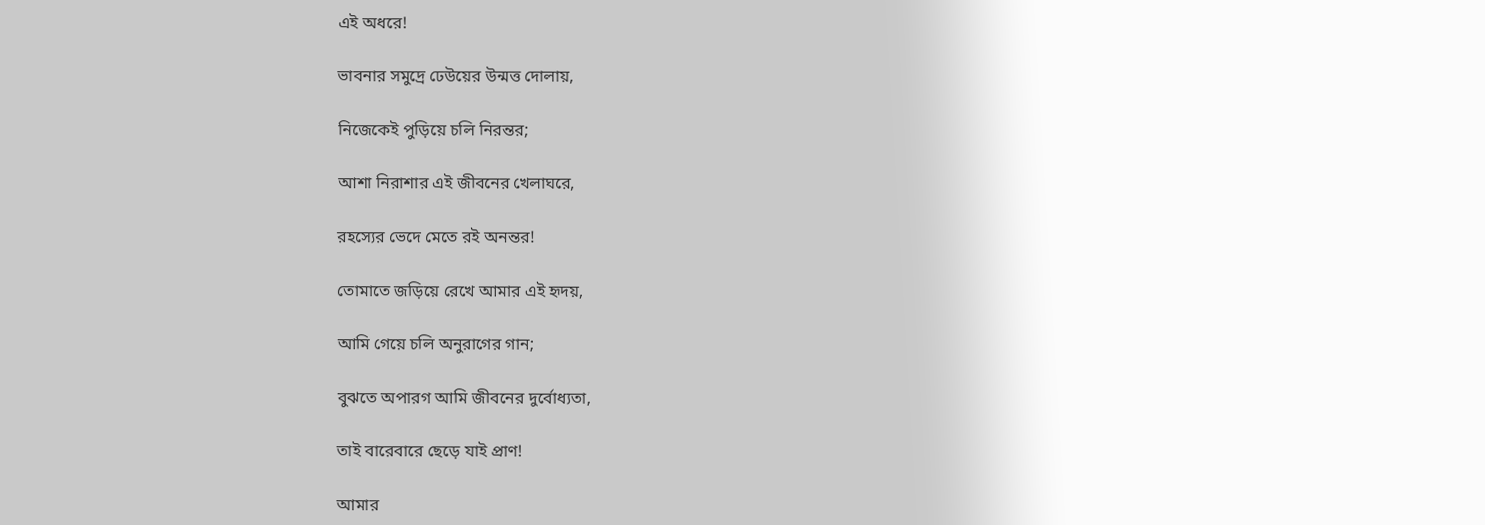এই অধরে!

ভাবনার সমুদ্রে ঢেউয়ের উন্মত্ত দোলায়,

নিজেকেই পুড়িয়ে চলি নিরন্তর;

আশা নিরাশার এই জীবনের খেলাঘরে,

রহস্যের ভেদে মেতে রই অনন্তর!

তোমাতে জড়িয়ে রেখে আমার এই হৃদয়,

আমি গেয়ে চলি অনুরাগের গান;

বুঝতে অপারগ আমি জীবনের দুর্বোধ্যতা,

তাই বারেবারে ছেড়ে যাই প্রাণ!

আমার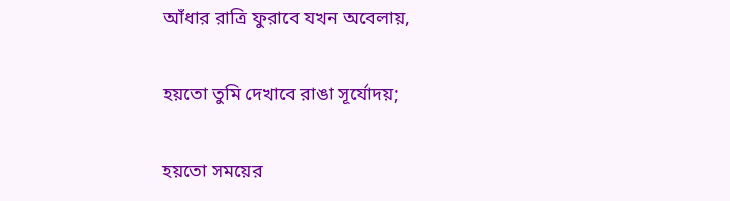আঁধার রাত্রি ফুরাবে যখন অবেলায়,

হয়তো তুমি দেখাবে রাঙা সূর্যোদয়;

হয়তো সময়ের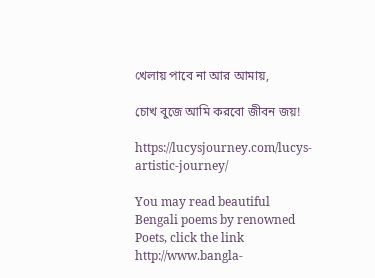খেলায় পাবে না আর আমায়,

চোখ বুজে আমি করবো জীবন জয়!

https://lucysjourney.com/lucys-artistic-journey/

You may read beautiful Bengali poems by renowned Poets, click the link http://www.bangla-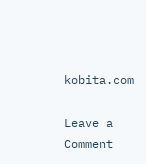kobita.com

Leave a Comment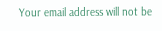Your email address will not be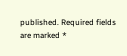published. Required fields are marked *